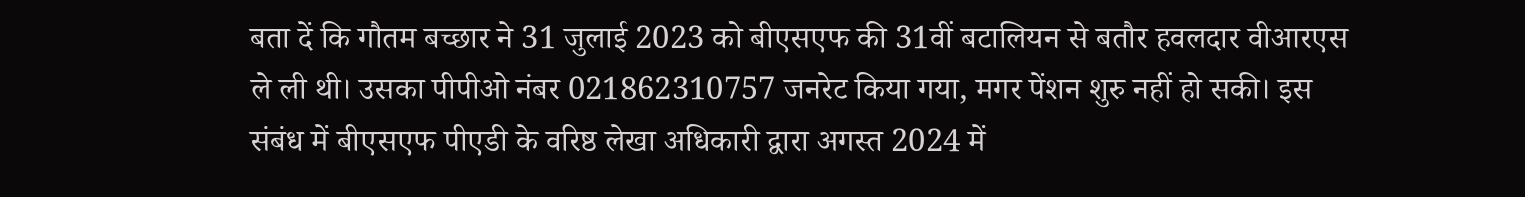बता दें कि गौतम बच्छार ने 31 जुलाई 2023 को बीएसएफ की 31वीं बटालियन से बतौर हवलदार वीआरएस ले ली थी। उसका पीपीओ नंबर 021862310757 जनरेट किया गया, मगर पेंशन शुरु नहीं हो सकी। इस संबंध में बीएसएफ पीएडी के वरिष्ठ लेखा अधिकारी द्वारा अगस्त 2024 में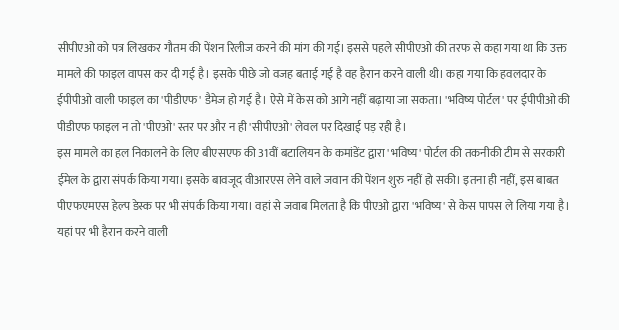सीपीएओ को पत्र लिखकर गौतम की पेंशन रिलीज करने की मांग की गई। इससे पहले सीपीएओ की तरफ से कहा गया था कि उक्त मामले की फाइल वापस कर दी गई है। इसके पीछे जो वजह बताई गई है वह हैरान करने वाली थी। कहा गया कि हवलदार के ईपीपीओ वाली फाइल का 'पीडीएफ' डैमेज हो गई है। ऐसे में केस को आगे नहीं बढ़ाया जा सकता। 'भविष्य पोर्टल' पर ईपीपीओ की पीडीएफ फाइल न तो 'पीएओ' स्तर पर और न ही 'सीपीएओ' लेवल पर दिखाई पड़ रही है।
इस मामले का हल निकालने के लिए बीएसएफ की 31वीं बटालियन के कमांडेंट द्वारा 'भविष्य' पोर्टल की तकनीकी टीम से सरकारी ईमेल के द्वारा संपर्क किया गया। इसके बावजूद वीआरएस लेने वाले जवान की पेंशन शुरु नहीं हो सकी। इतना ही नहीं, इस बाबत पीएफएमएस हेल्प डेस्क पर भी संपर्क किया गया। वहां से जवाब मिलता है कि पीएओ द्वारा 'भविष्य' से केस पापस ले लिया गया है। यहां पर भी हैरान करने वाली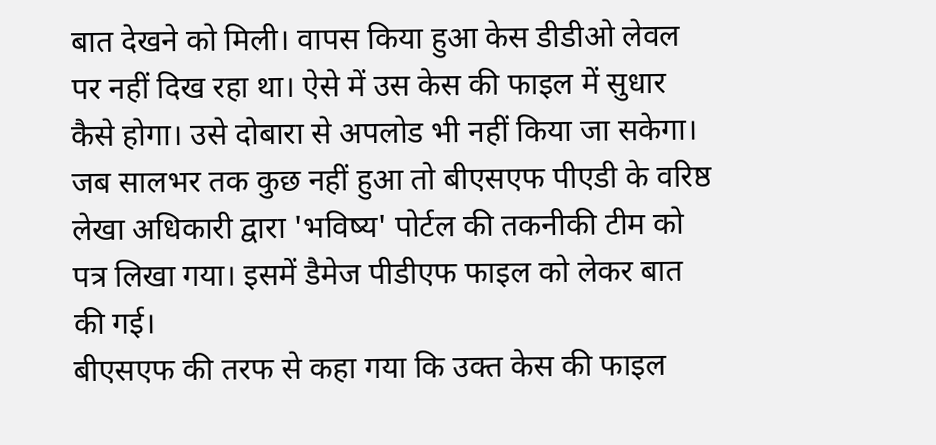बात देखने को मिली। वापस किया हुआ केस डीडीओ लेवल पर नहीं दिख रहा था। ऐसे में उस केस की फाइल में सुधार कैसे होगा। उसे दोबारा से अपलोड भी नहीं किया जा सकेगा। जब सालभर तक कुछ नहीं हुआ तो बीएसएफ पीएडी के वरिष्ठ लेखा अधिकारी द्वारा 'भविष्य' पोर्टल की तकनीकी टीम को पत्र लिखा गया। इसमें डैमेज पीडीएफ फाइल को लेकर बात की गई।
बीएसएफ की तरफ से कहा गया कि उक्त केस की फाइल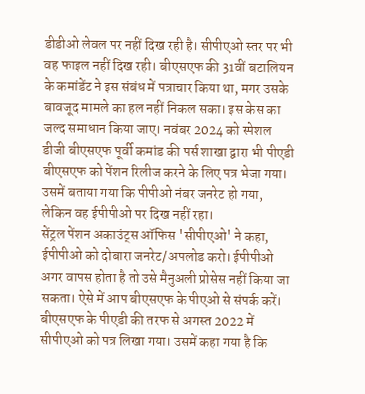डीडीओ लेवल पर नहीं दिख रही है। सीपीएओ स्तर पर भी वह फाइल नहीं दिख रही। बीएसएफ की 31वीं बटालियन के कमांडेंट ने इस संबंध में पत्राचार किया था, मगर उसके बावजूद मामले का हल नहीं निकल सका। इस केस का जल्द समाधान किया जाए। नवंबर 2024 को स्पेशल डीजी बीएसएफ पूर्वी कमांड की पर्स शाखा द्वारा भी पीएडी बीएसएफ को पेंशन रिलीज करने के लिए पत्र भेजा गया। उसमें बताया गया कि पीपीओ नंबर जनरेट हो गया, लेकिन वह ईपीपीओ पर दिख नहीं रहा।
सेंट्रल पेंशन अकाउंट्स ऑफिस 'सीपीएओ' ने कहा, ईपीपीओ को दोबारा जनरेट/अपलोड करो। ईपीपीओ अगर वापस होता है तो उसे मैनुअली प्रोसेस नहीं किया जा सकता। ऐसे में आप बीएसएफ के पीएओ से संपर्क करें।
बीएसएफ के पीएडी की तरफ से अगस्त 2022 में सीपीएओ को पत्र लिखा गया। उसमें कहा गया है कि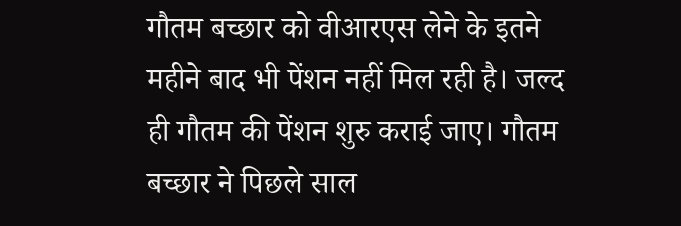गौतम बच्छार को वीआरएस लेने के इतने महीने बाद भी पेंशन नहीं मिल रही है। जल्द ही गौतम की पेंशन शुरु कराई जाए। गौतम बच्छार ने पिछले साल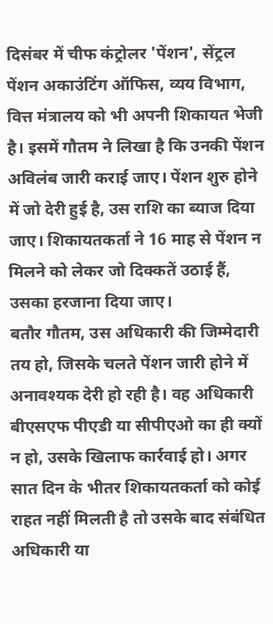दिसंबर में चीफ कंट्रोलर 'पेंशन', सेंट्रल पेंशन अकाउंटिंग ऑफिस, व्यय विभाग, वित्त मंत्रालय को भी अपनी शिकायत भेजी है। इसमें गौतम ने लिखा है कि उनकी पेंशन अविलंब जारी कराई जाए। पेंशन शुरु होने में जो देरी हुई है, उस राशि का ब्याज दिया जाए। शिकायतकर्ता ने 16 माह से पेंशन न मिलने को लेकर जो दिक्कतें उठाई हैं, उसका हरजाना दिया जाए।
बतौर गौतम, उस अधिकारी की जिम्मेदारी तय हो, जिसके चलते पेंशन जारी होने में अनावश्यक देरी हो रही है। वह अधिकारी बीएसएफ पीएडी या सीपीएओ का ही क्यों न हो, उसके खिलाफ कार्रवाई हो। अगर सात दिन के भीतर शिकायतकर्ता को कोई राहत नहीं मिलती है तो उसके बाद संबंधित अधिकारी या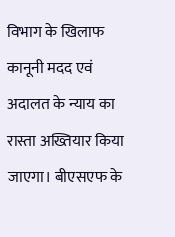विभाग के खिलाफ कानूनी मदद एवं अदालत के न्याय का रास्ता अख्तियार किया जाएगा। बीएसएफ के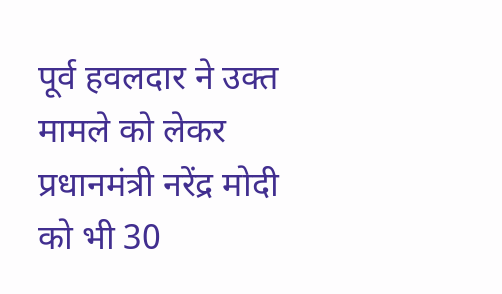पूर्व हवलदार ने उक्त मामले को लेकर प्रधानमंत्री नरेंद्र मोदी को भी 30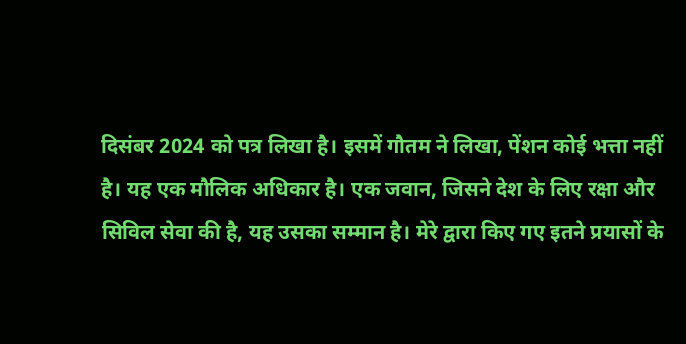दिसंबर 2024 को पत्र लिखा है। इसमें गौतम ने लिखा, पेंशन कोई भत्ता नहीं है। यह एक मौलिक अधिकार है। एक जवान, जिसने देश के लिए रक्षा और सिविल सेवा की है, यह उसका सम्मान है। मेरे द्वारा किए गए इतने प्रयासों के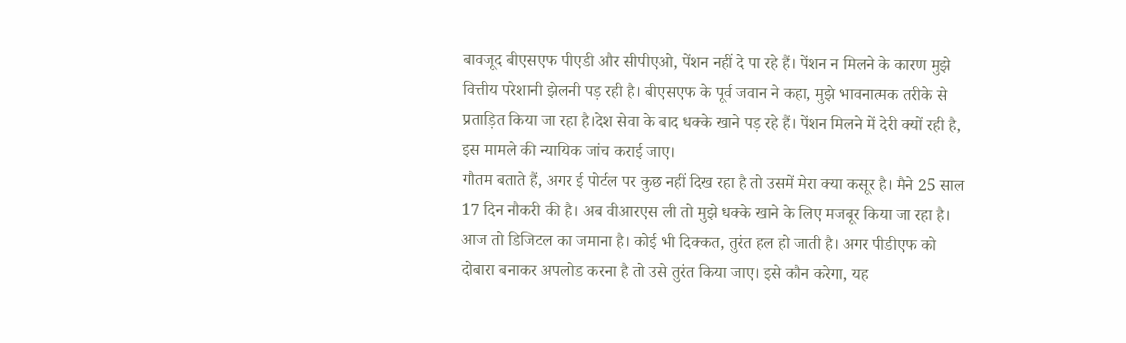बावजूद बीएसएफ पीएडी और सीपीएओ, पेंशन नहीं दे पा रहे हैं। पेंशन न मिलने के कारण मुझे वित्तीय परेशानी झेलनी पड़ रही है। बीएसएफ के पूर्व जवान ने कहा, मुझे भावनात्मक तरीके से प्रताड़ित किया जा रहा है।देश सेवा के बाद धक्के खाने पड़ रहे हैं। पेंशन मिलने में देरी क्यों रही है, इस मामले की न्यायिक जांच कराई जाए।
गौतम बताते हैं, अगर ई पोर्टल पर कुछ नहीं दिख रहा है तो उसमें मेरा क्या कसूर है। मैने 25 साल 17 दिन नौकरी की है। अब वीआरएस ली तो मुझे धक्के खाने के लिए मजबूर किया जा रहा है। आज तो डिजिटल का जमाना है। कोई भी दिक्कत, तुरंत हल हो जाती है। अगर पीडीएफ को दोबारा बनाकर अपलोड करना है तो उसे तुरंत किया जाए। इसे कौन करेगा, यह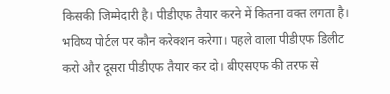किसकी जिम्मेदारी है। पीडीएफ तैयार करने में कितना वक्त लगता है। भविष्य पोर्टल पर कौन करेक्शन करेगा। पहले वाला पीडीएफ डिलीट करो और दूसरा पीडीएफ तैयार कर दो। बीएसएफ की तरफ से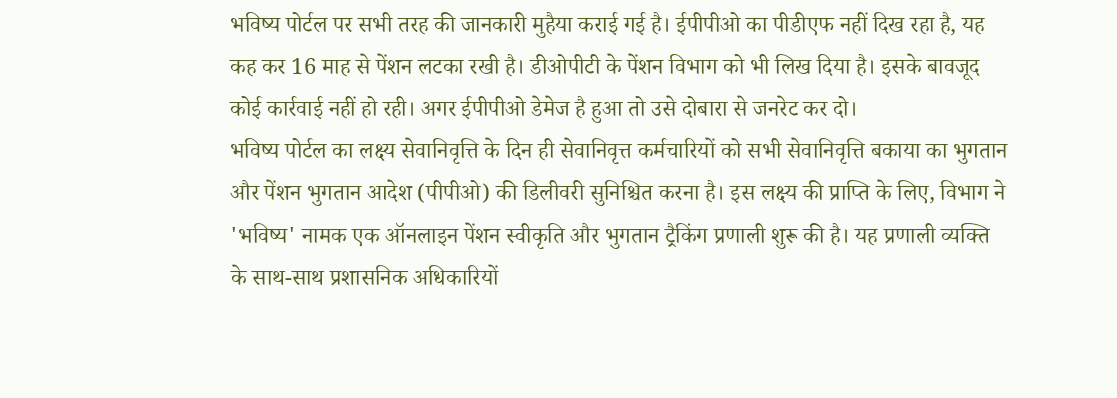भविष्य पोर्टल पर सभी तरह की जानकारी मुहैया कराई गई है। ईपीपीओ का पीडीएफ नहीं दिख रहा है, यह कह कर 16 माह से पेंशन लटका रखी है। डीओपीटी के पेंशन विभाग को भी लिख दिया है। इसके बावजूद कोई कार्रवाई नहीं हो रही। अगर ईपीपीओ डेमेज है हुआ तो उसे दोबारा से जनरेट कर दो।
भविष्य पोर्टल का लक्ष्य सेवानिवृत्ति के दिन ही सेवानिवृत्त कर्मचारियों को सभी सेवानिवृत्ति बकाया का भुगतान और पेंशन भुगतान आदेश (पीपीओ) की डिलीवरी सुनिश्चित करना है। इस लक्ष्य की प्राप्ति के लिए, विभाग ने 'भविष्य' नामक एक ऑनलाइन पेंशन स्वीकृति और भुगतान ट्रैकिंग प्रणाली शुरू की है। यह प्रणाली व्यक्ति के साथ-साथ प्रशासनिक अधिकारियों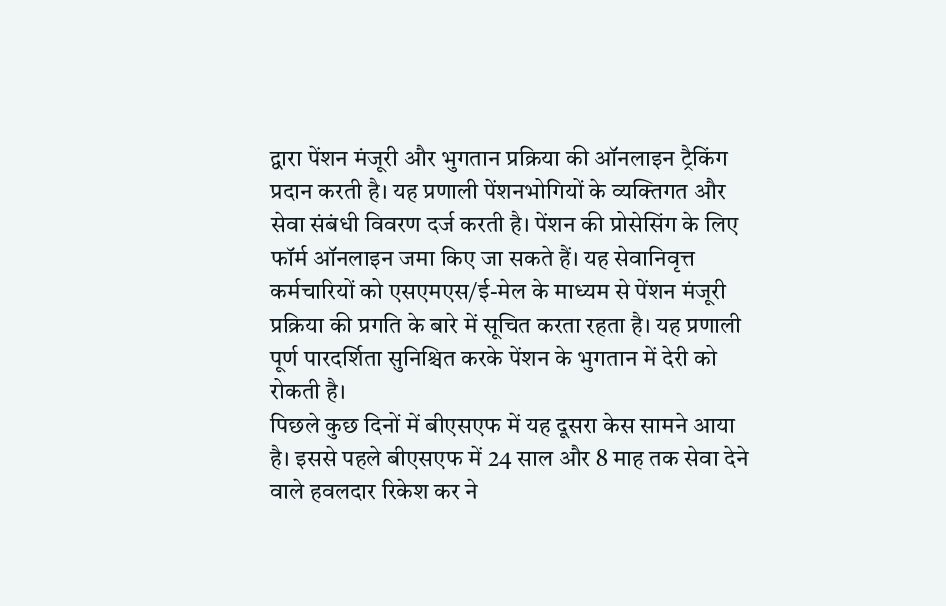द्वारा पेंशन मंजूरी और भुगतान प्रक्रिया की ऑनलाइन ट्रैकिंग प्रदान करती है। यह प्रणाली पेंशनभोगियों के व्यक्तिगत और सेवा संबंधी विवरण दर्ज करती है। पेंशन की प्रोसेसिंग के लिए फॉर्म ऑनलाइन जमा किए जा सकते हैं। यह सेवानिवृत्त कर्मचारियों को एसएमएस/ई-मेल के माध्यम से पेंशन मंजूरी प्रक्रिया की प्रगति के बारे में सूचित करता रहता है। यह प्रणाली पूर्ण पारदर्शिता सुनिश्चित करके पेंशन के भुगतान में देरी को रोकती है।
पिछले कुछ दिनों में बीएसएफ में यह दूसरा केस सामने आया है। इससे पहले बीएसएफ में 24 साल और 8 माह तक सेवा देने वाले हवलदार रिकेश कर ने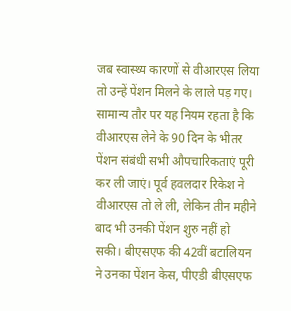जब स्वास्थ्य कारणों से वीआरएस लिया तो उन्हें पेंशन मिलने के लाले पड़ गए। सामान्य तौर पर यह नियम रहता है कि वीआरएस लेने के 90 दिन के भीतर पेंशन संबंधी सभी औपचारिकताएं पूरी कर ली जाएं। पूर्व हवलदार रिकेश ने वीआरएस तो ले ली, लेकिन तीन महीने बाद भी उनकी पेंशन शुरु नहीं हो सकी। बीएसएफ की 42वीं बटालियन ने उनका पेंशन केस, पीएडी बीएसएफ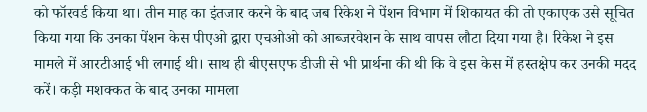को फॉरवर्ड किया था। तीन माह का इंतजार करने के बाद जब रिकेश ने पेंशन विभाग में शिकायत की तो एकाएक उसे सूचित किया गया कि उनका पेंशन केस पीएओ द्वारा एचओओ को आब्जरवेशन के साथ वापस लौटा दिया गया है। रिकेश ने इस मामले में आरटीआई भी लगाई थी। साथ ही बीएसएफ डीजी से भी प्रार्थना की थी कि वे इस केस में हस्तक्षेप कर उनकी मदद करें। कड़ी मशक्कत के बाद उनका मामला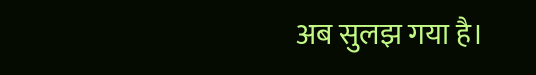अब सुलझ गया है।